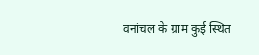वनांचल के ग्राम कुई स्थित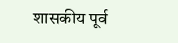शासकीय पूर्व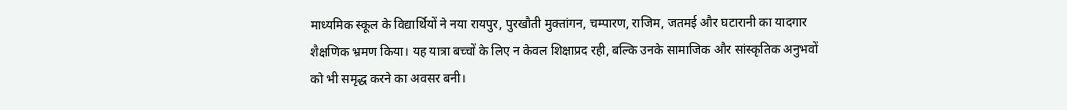माध्यमिक स्कूल के विद्यार्थियों ने नया रायपुर, पुरखौती मुक्तांगन, चम्पारण, राजिम, जतमई और घटारानी का यादगार शैक्षणिक भ्रमण किया। यह यात्रा बच्चों के लिए न केवल शिक्षाप्रद रही, बल्कि उनके सामाजिक और सांस्कृतिक अनुभवों को भी समृद्ध करने का अवसर बनी।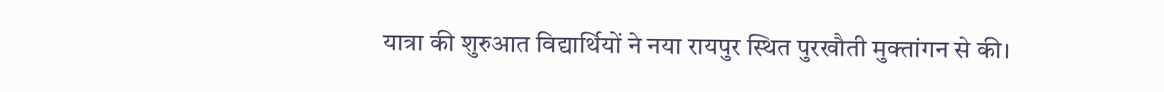यात्रा की शुरुआत विद्यार्थियों ने नया रायपुर स्थित पुरखौती मुक्तांगन से की।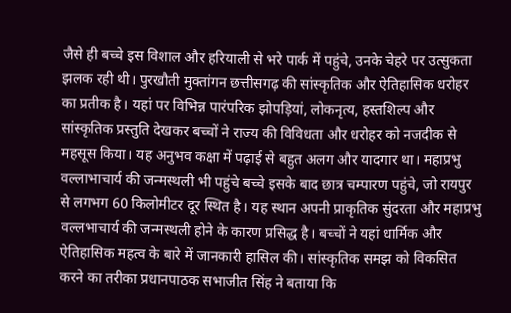जैसे ही बच्चे इस विशाल और हरियाली से भरे पार्क में पहुंचे, उनके चेहरे पर उत्सुकता झलक रही थी। पुरखौती मुक्तांगन छत्तीसगढ़ की सांस्कृतिक और ऐतिहासिक धरोहर का प्रतीक है। यहां पर विभिन्न पारंपरिक झोपड़ियां, लोकनृत्य, हस्तशिल्प और सांस्कृतिक प्रस्तुति देखकर बच्चों ने राज्य की विविधता और धरोहर को नजदीक से महसूस किया। यह अनुभव कक्षा में पढ़ाई से बहुत अलग और यादगार था। महाप्रभु वल्लाभाचार्य की जन्मस्थली भी पहुंचे बच्चे इसके बाद छात्र चम्पारण पहुंचे, जो रायपुर से लगभग 60 किलोमीटर दूर स्थित है। यह स्थान अपनी प्राकृतिक सुंदरता और महाप्रभु वल्लभाचार्य की जन्मस्थली होने के कारण प्रसिद्ध है। बच्चों ने यहां धार्मिक और ऐतिहासिक महत्व के बारे में जानकारी हासिल की। सांस्कृतिक समझ को विकसित करने का तरीका प्रधानपाठक सभाजीत सिंह ने बताया कि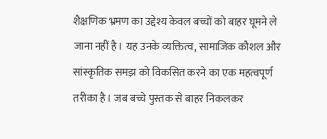शैक्षणिक भ्रमण का उद्देश्य केवल बच्चों को बाहर घूमने ले जाना नहीं है। यह उनके व्यक्तित्व, सामाजिक कौशल और सांस्कृतिक समझ को विकसित करने का एक महत्वपूर्ण तरीका है। जब बच्चे पुस्तक से बाहर निकलकर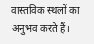वास्तविक स्थलों का अनुभव करते हैं।